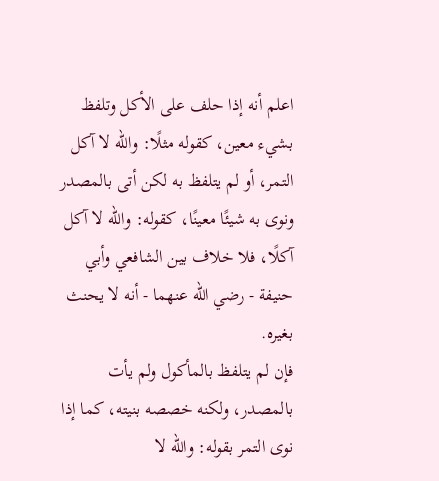اعلم أنه إذا حلف على الأكل وتلفظ بشيء معين، كقوله مثلًا: والله لا آكل التمر، أو لم يتلفظ به لكن أتى بالمصدر ونوى به شيئًا معينًا، كقوله: والله لا آكل آكلًا، فلا خلاف بين الشافعي وأبي حنيفة - رضي الله عنهما - أنه لا يحنث بغيره.
فإن لم يتلفظ بالمأكول ولم يأت بالمصدر، ولكنه خصصه بنيته، كما إذا نوى التمر بقوله: والله لا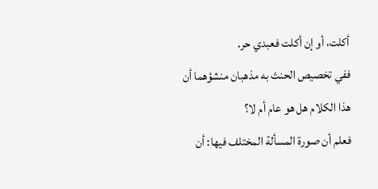أكلت، أو إن أكلت فعبدي حر.
ففي تخصيص الحنث به مذهبان منشؤهما أن هذا الكلام هل هو عام أم لا؟
فعلم أن صورة المسألة المختلف فيها: أن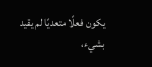يكون فعلًا متعديًا لم يقيد بشيء،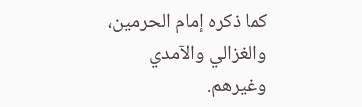كما ذكره إمام الحرمين، والغزالي والآمدي وغيرهم.